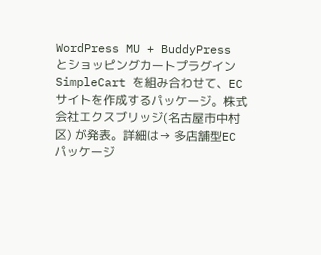WordPress MU + BuddyPress とショッピングカートプラグイン SimpleCart を組み合わせて、EC サイトを作成するパッケージ。株式会社エクスブリッジ(名古屋市中村区) が発表。詳細は→ 多店舗型ECパッケージ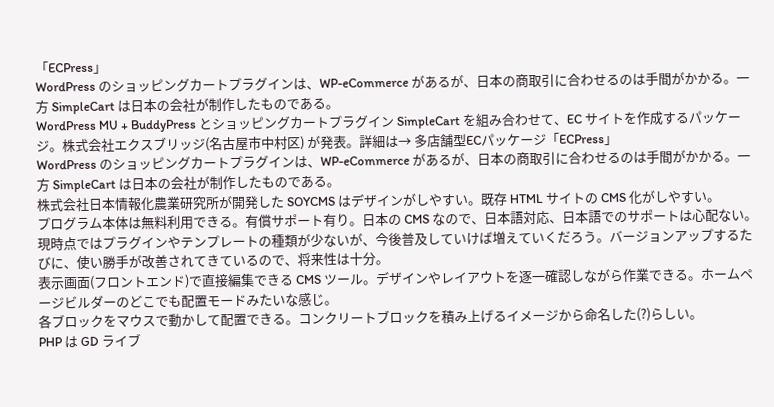「ECPress」
WordPress のショッピングカートプラグインは、WP-eCommerce があるが、日本の商取引に合わせるのは手間がかかる。一方 SimpleCart は日本の会社が制作したものである。
WordPress MU + BuddyPress とショッピングカートプラグイン SimpleCart を組み合わせて、EC サイトを作成するパッケージ。株式会社エクスブリッジ(名古屋市中村区) が発表。詳細は→ 多店舗型ECパッケージ「ECPress」
WordPress のショッピングカートプラグインは、WP-eCommerce があるが、日本の商取引に合わせるのは手間がかかる。一方 SimpleCart は日本の会社が制作したものである。
株式会社日本情報化農業研究所が開発した SOYCMS はデザインがしやすい。既存 HTML サイトの CMS 化がしやすい。
プログラム本体は無料利用できる。有償サポート有り。日本の CMS なので、日本語対応、日本語でのサポートは心配ない。
現時点ではプラグインやテンプレートの種類が少ないが、今後普及していけば増えていくだろう。バージョンアップするたびに、使い勝手が改善されてきているので、将来性は十分。
表示画面(フロントエンド)で直接編集できる CMS ツール。デザインやレイアウトを逐一確認しながら作業できる。ホームページビルダーのどこでも配置モードみたいな感じ。
各ブロックをマウスで動かして配置できる。コンクリートブロックを積み上げるイメージから命名した(?)らしい。
PHP は GD ライブ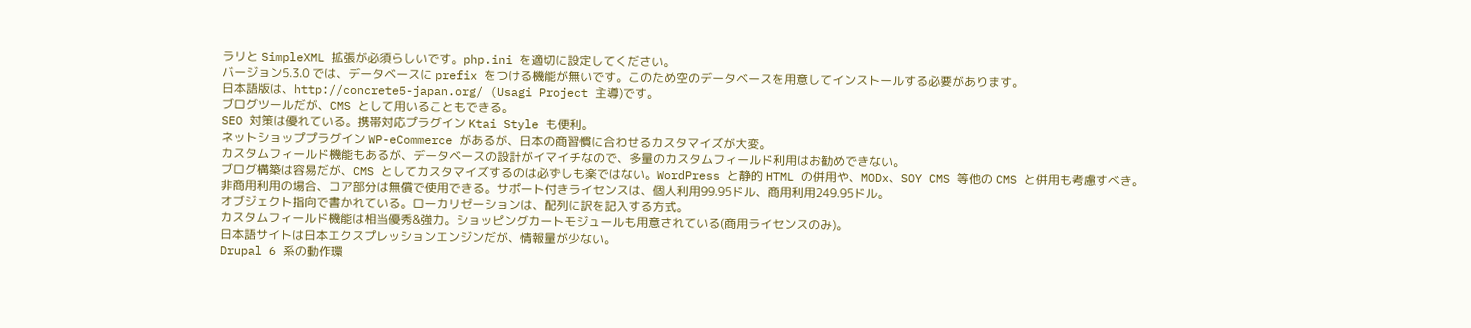ラリと SimpleXML 拡張が必須らしいです。php.ini を適切に設定してください。
バージョン5.3.0 では、データベースに prefix をつける機能が無いです。このため空のデータベースを用意してインストールする必要があります。
日本語版は、http://concrete5-japan.org/ (Usagi Project 主導)です。
ブログツールだが、CMS として用いることもできる。
SEO 対策は優れている。携帯対応プラグイン Ktai Style も便利。
ネットショッププラグイン WP-eCommerce があるが、日本の商習慣に合わせるカスタマイズが大変。
カスタムフィールド機能もあるが、データベースの設計がイマイチなので、多量のカスタムフィールド利用はお勧めできない。
ブログ構築は容易だが、CMS としてカスタマイズするのは必ずしも楽ではない。WordPress と静的 HTML の併用や、MODx、SOY CMS 等他の CMS と併用も考慮すべき。
非商用利用の場合、コア部分は無償で使用できる。サポート付きライセンスは、個人利用99.95ドル、商用利用249.95ドル。
オブジェクト指向で書かれている。ローカリゼーションは、配列に訳を記入する方式。
カスタムフィールド機能は相当優秀&強力。ショッピングカートモジュールも用意されている(商用ライセンスのみ)。
日本語サイトは日本エクスプレッションエンジンだが、情報量が少ない。
Drupal 6 系の動作環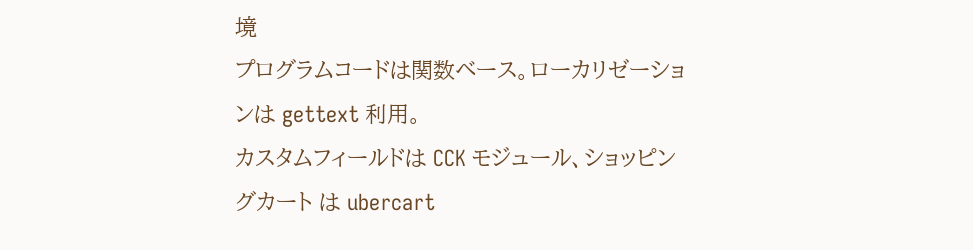境
プログラムコードは関数ベース。ローカリゼーションは gettext 利用。
カスタムフィールドは CCK モジュール、ショッピングカート は ubercart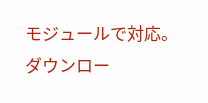モジュールで対応。
ダウンロー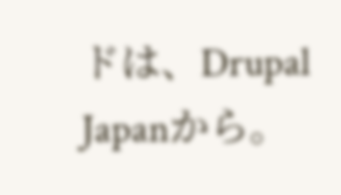ドは、Drupal Japanから。